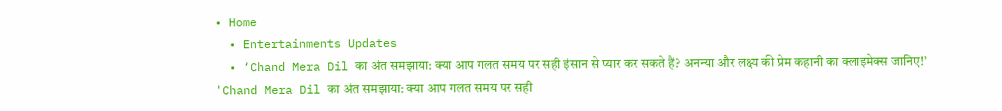• Home
  • Entertainments Updates
  • ‘Chand Mera Dil का अंत समझाया: क्या आप गलत समय पर सही इंसान से प्यार कर सकते हैं? अनन्या और लक्ष्य की प्रेम कहानी का क्लाइमेक्स जानिए!’
'Chand Mera Dil का अंत समझाया: क्या आप गलत समय पर सही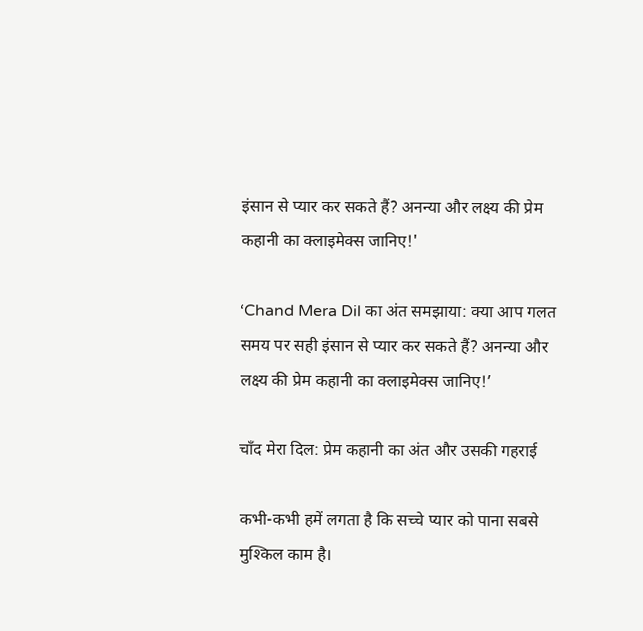इंसान से प्यार कर सकते हैं? अनन्या और लक्ष्य की प्रेम कहानी का क्लाइमेक्स जानिए!'

‘Chand Mera Dil का अंत समझाया: क्या आप गलत समय पर सही इंसान से प्यार कर सकते हैं? अनन्या और लक्ष्य की प्रेम कहानी का क्लाइमेक्स जानिए!’

चाँद मेरा दिल: प्रेम कहानी का अंत और उसकी गहराई

कभी-कभी हमें लगता है कि सच्चे प्यार को पाना सबसे मुश्किल काम है।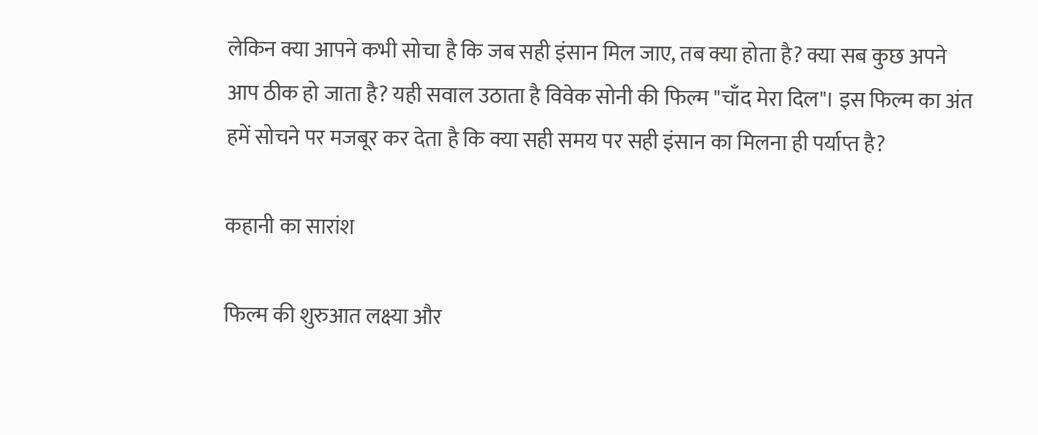लेकिन क्या आपने कभी सोचा है कि जब सही इंसान मिल जाए, तब क्या होता है? क्या सब कुछ अपने आप ठीक हो जाता है? यही सवाल उठाता है विवेक सोनी की फिल्म "चाँद मेरा दिल"। इस फिल्म का अंत हमें सोचने पर मजबूर कर देता है कि क्या सही समय पर सही इंसान का मिलना ही पर्याप्त है?

कहानी का सारांश

फिल्म की शुरुआत लक्ष्या और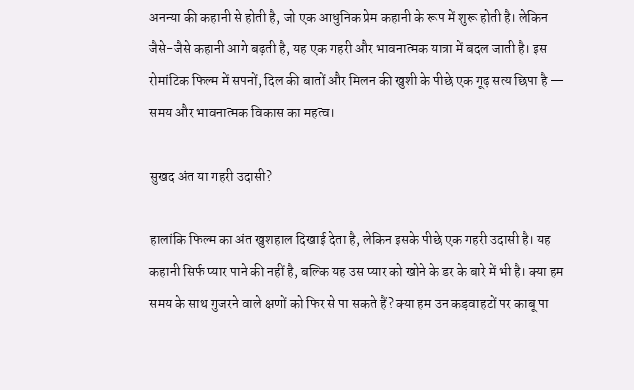अनन्या की कहानी से होती है, जो एक आधुनिक प्रेम कहानी के रूप में शुरू होती है। लेकिन जैसे-जैसे कहानी आगे बढ़ती है, यह एक गहरी और भावनात्मक यात्रा में बदल जाती है। इस रोमांटिक फिल्म में सपनों, दिल की बातों और मिलन की खुशी के पीछे एक गूढ़ सत्य छिपा है — समय और भावनात्मक विकास का महत्व।

सुखद अंत या गहरी उदासी?

हालांकि फिल्म का अंत खुशहाल दिखाई देता है, लेकिन इसके पीछे एक गहरी उदासी है। यह कहानी सिर्फ प्यार पाने की नहीं है, बल्कि यह उस प्यार को खोने के डर के बारे में भी है। क्या हम समय के साथ गुजरने वाले क्षणों को फिर से पा सकते हैं? क्या हम उन कड़वाहटों पर काबू पा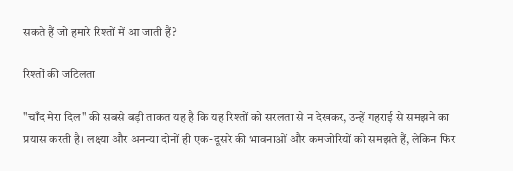सकते हैं जो हमारे रिश्तों में आ जाती हैं?

रिश्तों की जटिलता

"चाँद मेरा दिल" की सबसे बड़ी ताकत यह है कि यह रिश्तों को सरलता से न देखकर, उन्हें गहराई से समझने का प्रयास करती है। लक्ष्या और अनन्या दोनों ही एक-दूसरे की भावनाओं और कमजोरियों को समझते हैं, लेकिन फिर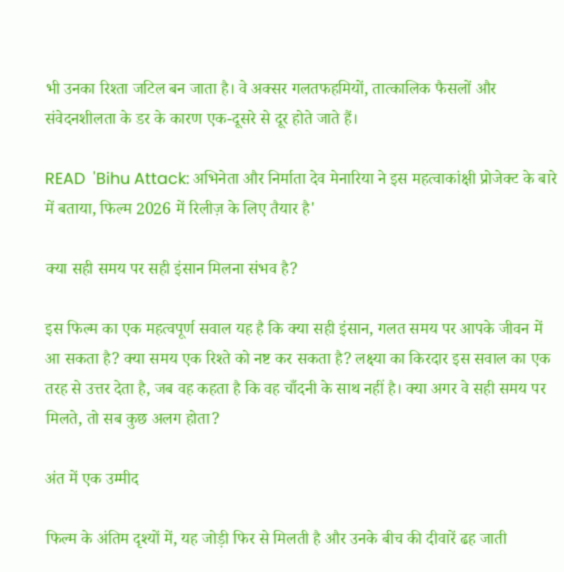भी उनका रिश्ता जटिल बन जाता है। वे अक्सर गलतफहमियों, तात्कालिक फैसलों और संवेदनशीलता के डर के कारण एक-दूसरे से दूर होते जाते हैं।

READ  'Bihu Attack: अभिनेता और निर्माता देव मेनारिया ने इस महत्वाकांक्षी प्रोजेक्ट के बारे में बताया, फिल्म 2026 में रिलीज़ के लिए तैयार है'

क्या सही समय पर सही इंसान मिलना संभव है?

इस फिल्म का एक महत्वपूर्ण सवाल यह है कि क्या सही इंसान, गलत समय पर आपके जीवन में आ सकता है? क्या समय एक रिश्ते को नष्ट कर सकता है? लक्ष्या का किरदार इस सवाल का एक तरह से उत्तर देता है, जब वह कहता है कि वह चाँदनी के साथ नहीं है। क्या अगर वे सही समय पर मिलते, तो सब कुछ अलग होता?

अंत में एक उम्मीद

फिल्म के अंतिम दृश्यों में, यह जोड़ी फिर से मिलती है और उनके बीच की दीवारें ढह जाती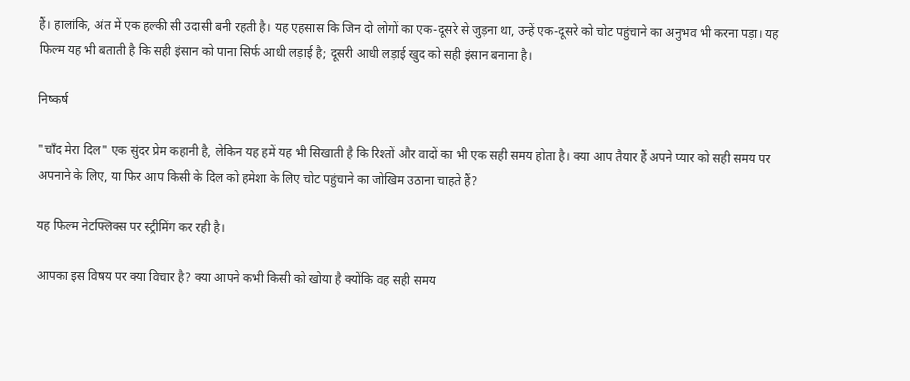हैं। हालांकि, अंत में एक हल्की सी उदासी बनी रहती है। यह एहसास कि जिन दो लोगों का एक-दूसरे से जुड़ना था, उन्हें एक-दूसरे को चोट पहुंचाने का अनुभव भी करना पड़ा। यह फिल्म यह भी बताती है कि सही इंसान को पाना सिर्फ आधी लड़ाई है; दूसरी आधी लड़ाई खुद को सही इंसान बनाना है।

निष्कर्ष

"चाँद मेरा दिल" एक सुंदर प्रेम कहानी है, लेकिन यह हमें यह भी सिखाती है कि रिश्तों और वादों का भी एक सही समय होता है। क्या आप तैयार हैं अपने प्यार को सही समय पर अपनाने के लिए, या फिर आप किसी के दिल को हमेशा के लिए चोट पहुंचाने का जोखिम उठाना चाहते हैं?

यह फिल्म नेटफ्लिक्स पर स्ट्रीमिंग कर रही है।

आपका इस विषय पर क्या विचार है? क्या आपने कभी किसी को खोया है क्योंकि वह सही समय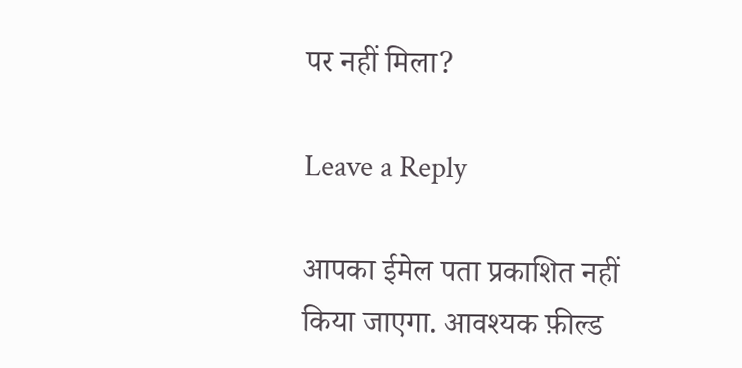पर नहीं मिला?

Leave a Reply

आपका ईमेल पता प्रकाशित नहीं किया जाएगा. आवश्यक फ़ील्ड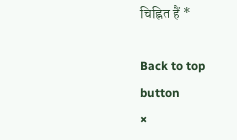चिह्नित हैं *

Back to top button
×